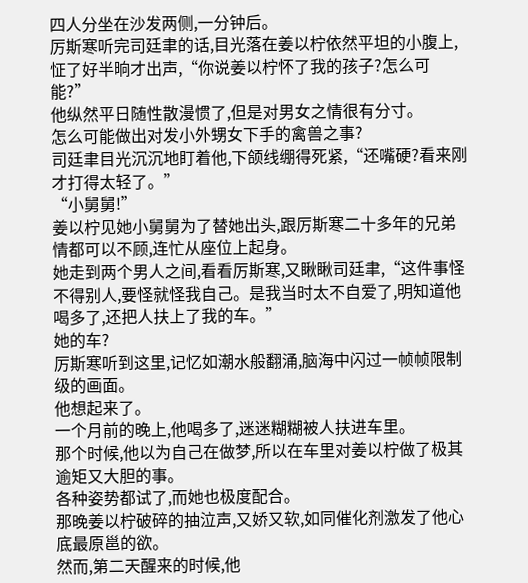四人分坐在沙发两侧,一分钟后。
厉斯寒听完司廷聿的话,目光落在姜以柠依然平坦的小腹上,怔了好半晌才出声,“你说姜以柠怀了我的孩子?怎么可能?”
他纵然平日随性散漫惯了,但是对男女之情很有分寸。
怎么可能做出对发小外甥女下手的禽兽之事?
司廷聿目光沉沉地盯着他,下颌线绷得死紧,“还嘴硬?看来刚才打得太轻了。”
“小舅舅!”
姜以柠见她小舅舅为了替她出头,跟厉斯寒二十多年的兄弟情都可以不顾,连忙从座位上起身。
她走到两个男人之间,看看厉斯寒,又瞅瞅司廷聿,“这件事怪不得别人,要怪就怪我自己。是我当时太不自爱了,明知道他喝多了,还把人扶上了我的车。”
她的车?
厉斯寒听到这里,记忆如潮水般翻涌,脑海中闪过一帧帧限制级的画面。
他想起来了。
一个月前的晚上,他喝多了,迷迷糊糊被人扶进车里。
那个时候,他以为自己在做梦,所以在车里对姜以柠做了极其逾矩又大胆的事。
各种姿势都试了,而她也极度配合。
那晚姜以柠破碎的抽泣声,又娇又软,如同催化剂激发了他心底最原邕的欲。
然而,第二天醒来的时候,他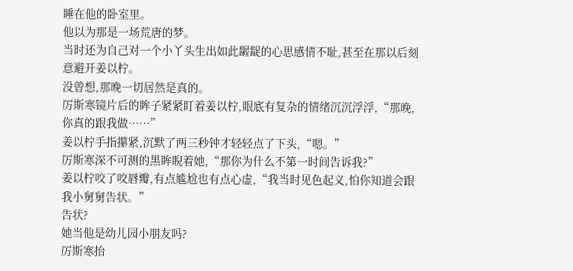睡在他的卧室里。
他以为那是一场荒唐的梦。
当时还为自己对一个小丫头生出如此龌龊的心思感情不耻,甚至在那以后刻意避开姜以柠。
没曾想,那晚一切居然是真的。
厉斯寒镜片后的眸子紧紧盯着姜以柠,眼底有复杂的情绪沉沉浮浮,“那晚,你真的跟我做……”
姜以柠手指攥紧,沉默了两三秒钟才轻轻点了下头,“嗯。”
厉斯寒深不可测的黑眸睨着她,“那你为什么不第一时间告诉我?”
姜以柠咬了咬唇瓣,有点尴尬也有点心虚,“我当时见色起义,怕你知道会跟我小舅舅告状。”
告状?
她当他是幼儿园小朋友吗?
厉斯寒抬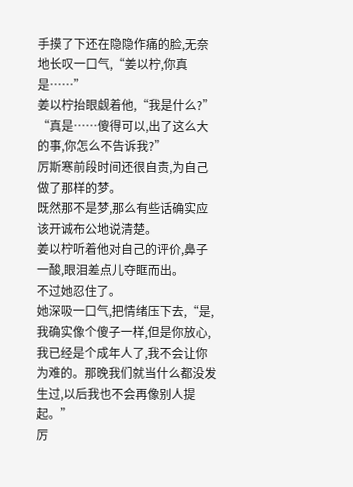手摸了下还在隐隐作痛的脸,无奈地长叹一口气,“姜以柠,你真是……”
姜以柠抬眼觑着他,“我是什么?”
“真是……傻得可以,出了这么大的事,你怎么不告诉我?”
厉斯寒前段时间还很自责,为自己做了那样的梦。
既然那不是梦,那么有些话确实应该开诚布公地说清楚。
姜以柠听着他对自己的评价,鼻子一酸,眼泪差点儿夺眶而出。
不过她忍住了。
她深吸一口气,把情绪压下去,“是,我确实像个傻子一样,但是你放心,我已经是个成年人了,我不会让你为难的。那晚我们就当什么都没发生过,以后我也不会再像别人提起。”
厉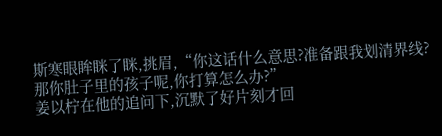斯寒眼眸眯了眯,挑眉,“你这话什么意思?准备跟我划清界线?那你肚子里的孩子呢,你打算怎么办?”
姜以柠在他的追问下,沉默了好片刻才回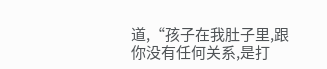道,“孩子在我肚子里,跟你没有任何关系,是打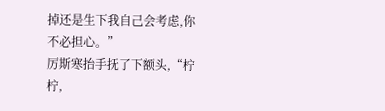掉还是生下我自己会考虑,你不必担心。”
厉斯寒抬手抚了下额头,“柠柠,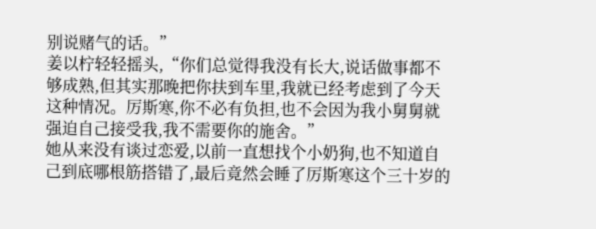别说赌气的话。”
姜以柠轻轻摇头,“你们总觉得我没有长大,说话做事都不够成熟,但其实那晚把你扶到车里,我就已经考虑到了今天这种情况。厉斯寒,你不必有负担,也不会因为我小舅舅就强迫自己接受我,我不需要你的施舍。”
她从来没有谈过恋爱,以前一直想找个小奶狗,也不知道自己到底哪根筋搭错了,最后竟然会睡了厉斯寒这个三十岁的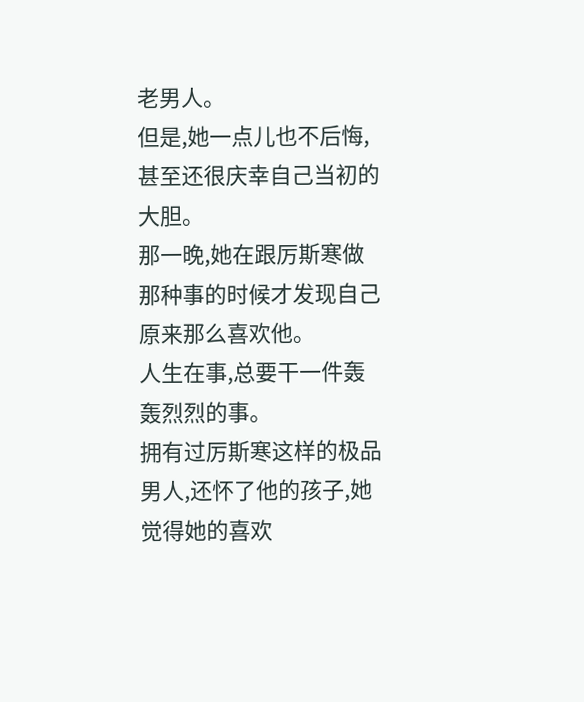老男人。
但是,她一点儿也不后悔,甚至还很庆幸自己当初的大胆。
那一晚,她在跟厉斯寒做那种事的时候才发现自己原来那么喜欢他。
人生在事,总要干一件轰轰烈烈的事。
拥有过厉斯寒这样的极品男人,还怀了他的孩子,她觉得她的喜欢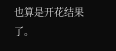也算是开花结果了。